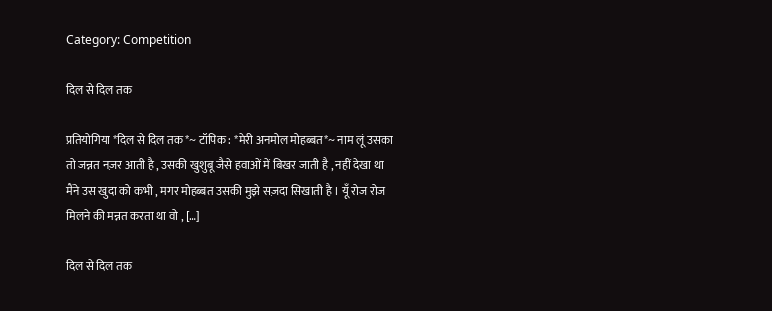Category: Competition

दिल से दिल तक

प्रतियोगिया *दिल से दिल तक*~ टॉपिक : *मेरी अनमोल मोहब्बत*~ नाम लूं उसका तो जन्नत नज़र आती है , उसकी खुशुबू जैसे हवाओं में बिखर जाती है , नहीं देखा था मैंने उस खुदा को कभी , मगर मोहब्बत उसकी मुझे सज़दा सिखाती है । यूँ रोज रोज मिलने की मन्नत करता था वो , […]

दिल से दिल तक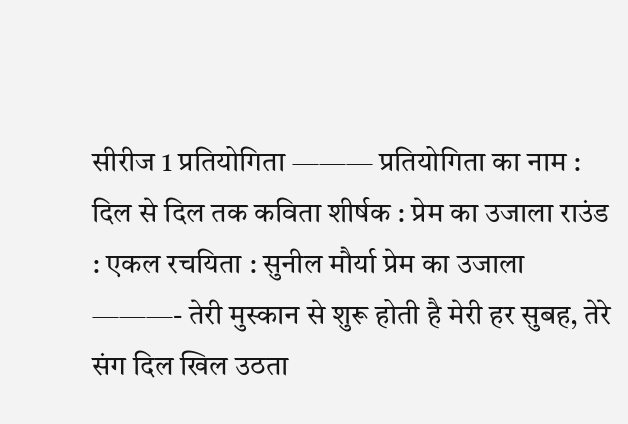सीरीज 1 प्रतियोगिता ——— प्रतियोगिता का नाम : दिल से दिल तक कविता शीर्षक : प्रेम का उजाला राउंड : एकल रचयिता : सुनील मौर्या प्रेम का उजाला ———- तेरी मुस्कान से शुरू होती है मेरी हर सुबह, तेरे संग दिल खिल उठता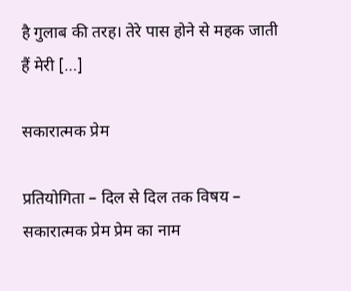है गुलाब की तरह। तेरे पास होने से महक जाती हैं मेरी […]

सकारात्मक प्रेम

प्रतियोगिता – दिल से दिल तक विषय – सकारात्मक प्रेम प्रेम का नाम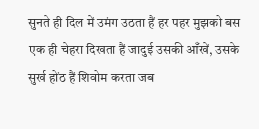सुनते ही दिल में उमंग उठता हैं हर पहर मुझको बस एक ही चेहरा दिखता हैं जादुई उसकी आँखें, उसके सुर्ख होंठ हैं शिवोम करता जब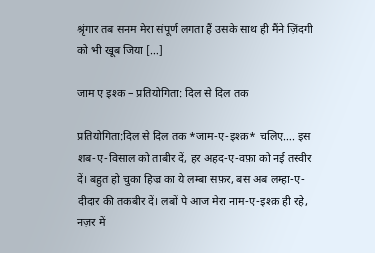श्रृंगार तब सनम मेरा संपूर्ण लगता हैं उसके साथ ही मैंने ज़िंदगी को भी खूब जिया […]

जाम ए इश्क – प्रतियोगिता: दिल से दिल तक

प्रतियोगिता:दिल से दिल तक *जाम-ए-इश्क़* चलिए…. इस शब-ए-विसाल को ताबीर दें, हर अहद-ए-वफ़ा को नई तस्वीर दें। बहुत हो चुका हिज्र का ये लम्बा सफ़र, बस अब लम्हा-ए-दीदार की तकबीर दें। लबों पे आज मेरा नाम-ए-इश्क़ ही रहे, नज़र में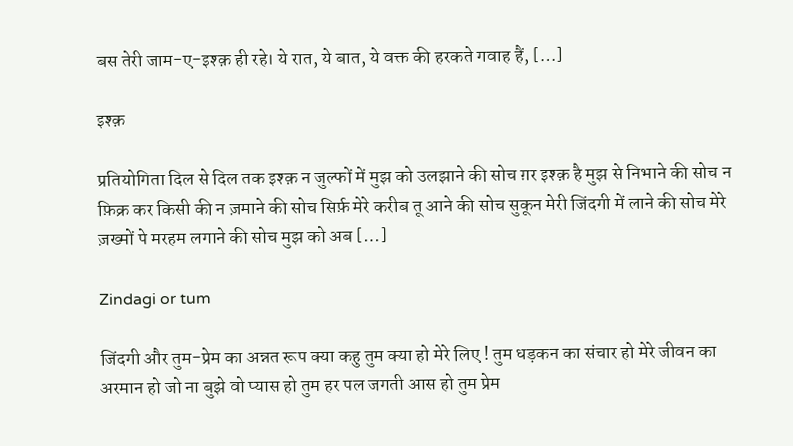बस तेरी जाम-ए-इश्क़ ही रहे। ये रात, ये बात, ये वक्त की हरकते गवाह हैं, […]

इश्क़

प्रतियोगिता दिल से दिल तक इश्क़ न जुल्फों में मुझ को उलझाने की सोच ग़र इश्क़ है मुझ से निभाने की सोच न फ़िक्र कर किसी की न ज़माने की सोच सिर्फ़ मेरे करीब तू आने की सोच सुकून मेरी जिंदगी में लाने की सोच मेरे ज़ख्मों पे मरहम लगाने की सोच मुझ को अब […]

Zindagi or tum

जिंदगी और तुम-प्रेम का अन्नत रूप क्या कहु तुम क्या हो मेरे लिए ! तुम धड़कन का संचार हो मेरे जीवन का अरमान हो जो ना बुझे वो प्यास हो तुम हर पल जगती आस हो तुम प्रेम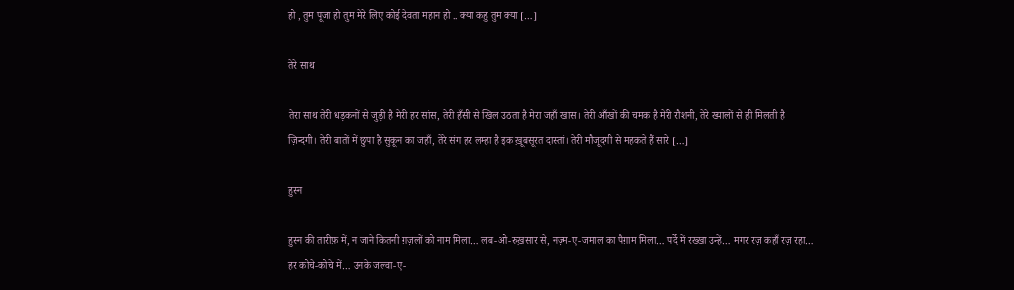हो , तुम पूजा हो तुम मेरे लिए कोई देवता महान हो .. क्या कहु तुम क्या […]

तेरे साथ

तेरा साथ तेरी धड़कनों से जुड़ी है मेरी हर सांस, तेरी हँसी से खिल उठता है मेरा जहाँ खास। तेरी आँखों की चमक है मेरी रौशनी, तेरे ख्यालों से ही मिलती है ज़िन्दगी। तेरी बातों में छुपा है सुकून का जहाँ, तेरे संग हर लम्हा है इक ख़ूबसूरत दास्तां। तेरी मौजूदगी से महकते हैं सारे […]

हुस्न

हुस्न की तारीफ़ में, न जाने कितनी ग़ज़लों को नाम मिला… लब-ओ-रुख़सार से, नज़्म-ए-जमाल का पैग़ाम मिला… पर्दे में रख्खा उन्हें… मगर रज़ कहाँ रज़ रहा… हर कोचे-कोचे में… उनके जल्वा-ए-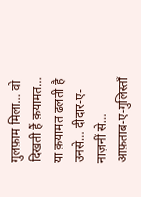गुलफ़ाम मिला… वो दिखती हैं क़यामत… या क़यामत ढलती है उनसे… दीदार-ए-नाज़नीं से… आफ़ताब-ए-गुलिस्ताँ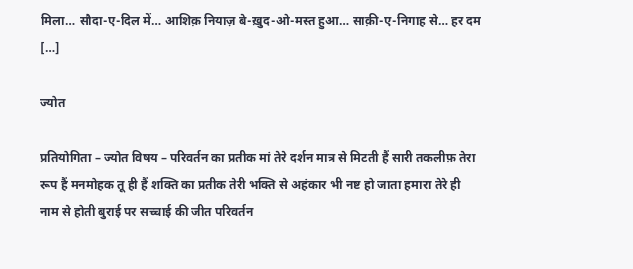मिला… सौदा-ए-दिल में… आशिक़ नियाज़ बे-ख़ुद-ओ-मस्त हुआ… साक़ी-ए-निगाह से… हर दम […]

ज्योत

प्रतियोगिता – ज्योत विषय – परिवर्तन का प्रतीक मां तेरे दर्शन मात्र से मिटती हैं सारी तकलीफ़ तेरा रूप हैं मनमोहक तू ही हैं शक्ति का प्रतीक तेरी भक्ति से अहंकार भी नष्ट हो जाता हमारा तेरे ही नाम से होती बुराई पर सच्चाई की जीत परिवर्तन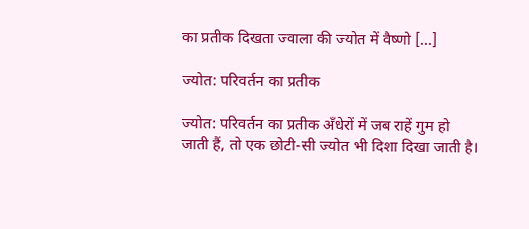का प्रतीक दिखता ज्वाला की ज्योत में वैष्णो […]

ज्योत: परिवर्तन का प्रतीक

ज्योत: परिवर्तन का प्रतीक अँधेरों में जब राहें गुम हो जाती हैं, तो एक छोटी-सी ज्योत भी दिशा दिखा जाती है।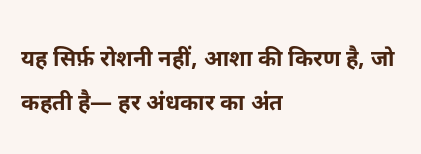यह सिर्फ़ रोशनी नहीं, आशा की किरण है, जो कहती है— हर अंधकार का अंत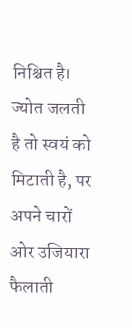निश्चित है। ज्योत जलती है तो स्वयं को मिटाती है, पर अपने चारों ओर उजियारा फैलाती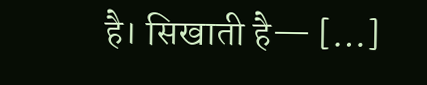है। सिखाती है— […]